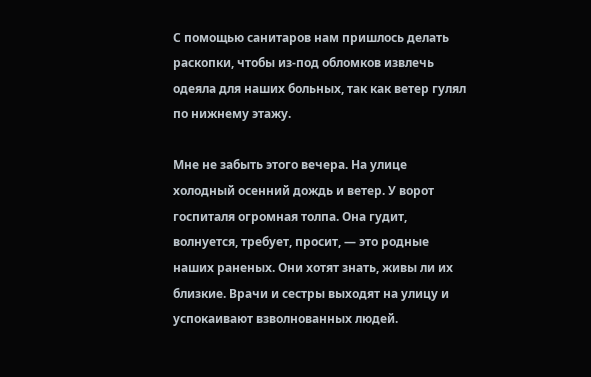С помощью санитаров нам пришлось делать раскопки, чтобы из-под обломков извлечь одеяла для наших больных, так как ветер гулял по нижнему этажу.

Мне не забыть этого вечера. На улице холодный осенний дождь и ветер. У ворот госпиталя огромная толпа. Она гудит, волнуется, требует, просит, — это родные наших раненых. Они хотят знать, живы ли их близкие. Врачи и сестры выходят на улицу и успокаивают взволнованных людей.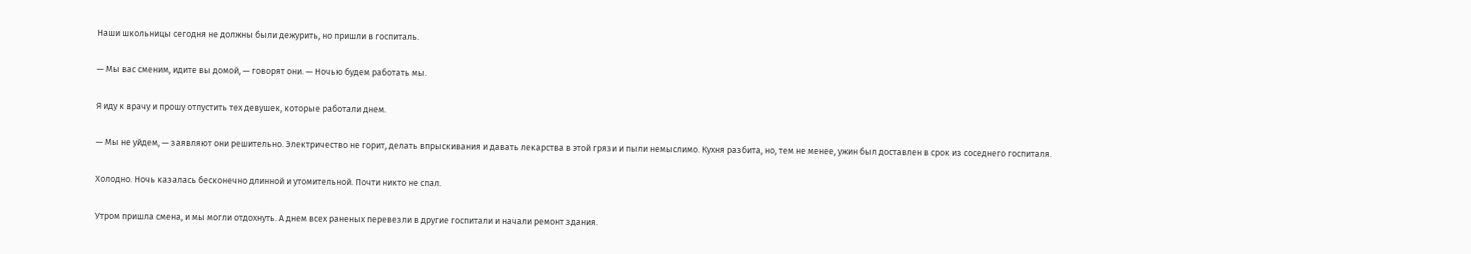Наши школьницы сегодня не должны были дежурить, но пришли в госпиталь.

— Мы вас сменим, идите вы домой, — говорят они. — Ночью будем работать мы.

Я иду к врачу и прошу отпустить тех девушек, которые работали днем.

— Мы не уйдем, — заявляют они решительно. Электричество не горит, делать впрыскивания и давать лекарства в этой грязи и пыли немыслимо. Кухня разбита, но, тем не менее, ужин был доставлен в срок из соседнего госпиталя.

Холодно. Ночь казалась бесконечно длинной и утомительной. Почти никто не спал.

Утром пришла смена, и мы могли отдохнуть. А днем всех раненых перевезли в другие госпитали и начали ремонт здания.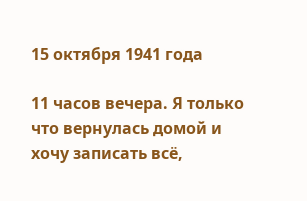15 октября 1941 года

11 часов вечера. Я только что вернулась домой и хочу записать всё,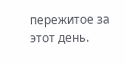пережитое за этот день.